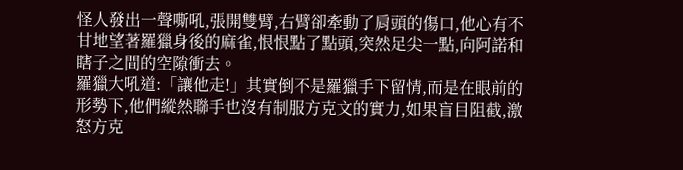怪人發出一聲嘶吼,張開雙臂,右臂卻牽動了肩頭的傷口,他心有不甘地望著羅獵身後的麻雀,恨恨點了點頭,突然足尖一點,向阿諾和瞎子之間的空隙衝去。
羅獵大吼道:「讓他走!」其實倒不是羅獵手下留情,而是在眼前的形勢下,他們縱然聯手也沒有制服方克文的實力,如果盲目阻截,激怒方克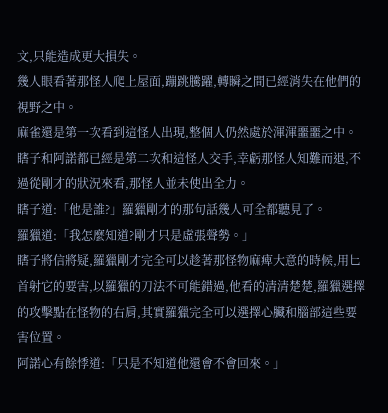文,只能造成更大損失。
幾人眼看著那怪人爬上屋面,蹦跳騰躍,轉瞬之間已經消失在他們的視野之中。
麻雀還是第一次看到這怪人出現,整個人仍然處於渾渾噩噩之中。瞎子和阿諾都已經是第二次和這怪人交手,幸虧那怪人知難而退,不過從剛才的狀況來看,那怪人並未使出全力。
瞎子道:「他是誰?」羅獵剛才的那句話幾人可全都聽見了。
羅獵道:「我怎麼知道?剛才只是虛張聲勢。」
瞎子將信將疑,羅獵剛才完全可以趁著那怪物麻痺大意的時候,用匕首射它的要害,以羅獵的刀法不可能錯過,他看的清清楚楚,羅獵選擇的攻擊點在怪物的右肩,其實羅獵完全可以選擇心臟和腦部這些要害位置。
阿諾心有餘悸道:「只是不知道他還會不會回來。」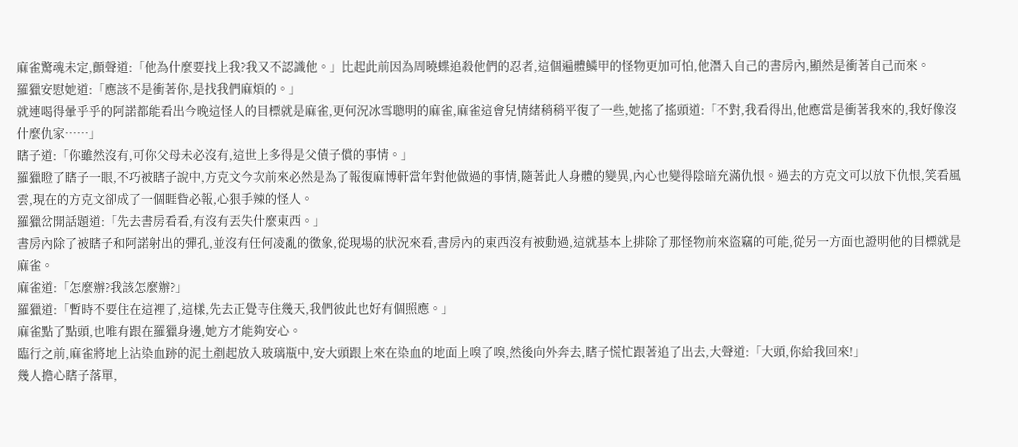麻雀驚魂未定,顫聲道:「他為什麼要找上我?我又不認識他。」比起此前因為周曉蝶追殺他們的忍者,這個遍體鱗甲的怪物更加可怕,他潛入自己的書房內,顯然是衝著自己而來。
羅獵安慰她道:「應該不是衝著你,是找我們麻煩的。」
就連喝得暈乎乎的阿諾都能看出今晚這怪人的目標就是麻雀,更何況冰雪聰明的麻雀,麻雀這會兒情緒稍稍平復了一些,她搖了搖頭道:「不對,我看得出,他應當是衝著我來的,我好像沒什麼仇家……」
瞎子道:「你雖然沒有,可你父母未必沒有,這世上多得是父債子償的事情。」
羅獵瞪了瞎子一眼,不巧被瞎子說中,方克文今次前來必然是為了報復麻博軒當年對他做過的事情,隨著此人身體的變異,內心也變得陰暗充滿仇恨。過去的方克文可以放下仇恨,笑看風雲,現在的方克文卻成了一個睚眥必報,心狠手辣的怪人。
羅獵岔開話題道:「先去書房看看,有沒有丟失什麼東西。」
書房內除了被瞎子和阿諾射出的彈孔,並沒有任何凌亂的徵象,從現場的狀況來看,書房內的東西沒有被動過,這就基本上排除了那怪物前來盜竊的可能,從另一方面也證明他的目標就是麻雀。
麻雀道:「怎麼辦?我該怎麼辦?」
羅獵道:「暫時不要住在這裡了,這樣,先去正覺寺住幾天,我們彼此也好有個照應。」
麻雀點了點頭,也唯有跟在羅獵身邊,她方才能夠安心。
臨行之前,麻雀將地上沾染血跡的泥土剷起放入玻璃瓶中,安大頭跟上來在染血的地面上嗅了嗅,然後向外奔去,瞎子慌忙跟著追了出去,大聲道:「大頭,你給我回來!」
幾人擔心瞎子落單,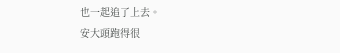也一起追了上去。
安大頭跑得很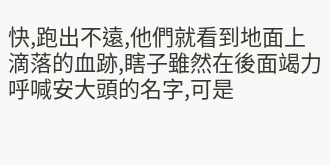快,跑出不遠,他們就看到地面上滴落的血跡,瞎子雖然在後面竭力呼喊安大頭的名字,可是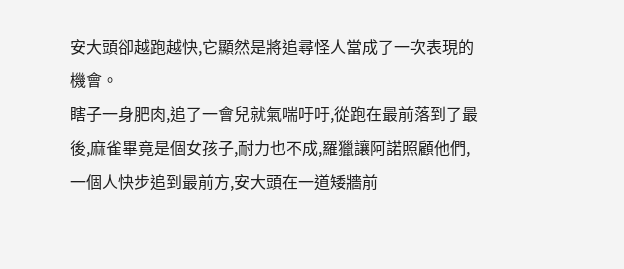安大頭卻越跑越快,它顯然是將追尋怪人當成了一次表現的機會。
瞎子一身肥肉,追了一會兒就氣喘吁吁,從跑在最前落到了最後,麻雀畢竟是個女孩子,耐力也不成,羅獵讓阿諾照顧他們,一個人快步追到最前方,安大頭在一道矮牆前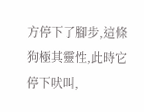方停下了腳步,這條狗極其靈性,此時它停下吠叫,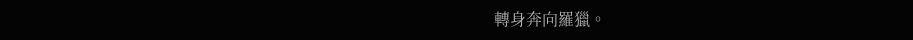轉身奔向羅獵。